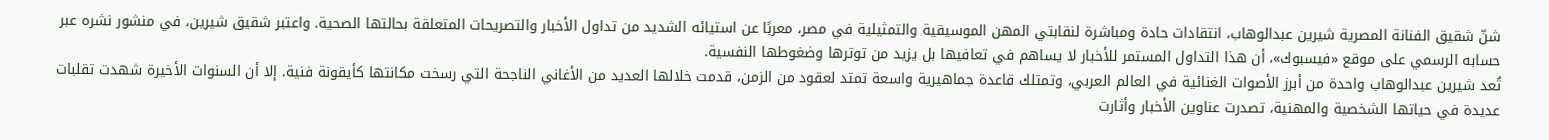شنّ شقيق الفنانة المصرية شيرين عبدالوهاب، انتقادات حادة ومباشرة لنقابتي المهن الموسيقية والتمثيلية في مصر، معربًا عن استيائه الشديد من تداول الأخبار والتصريحات المتعلقة بحالتها الصحية. واعتبر شقيق شيرين، في منشور نشره عبر حسابه الرسمي على موقع «فيسبوك»، أن هذا التداول المستمر للأخبار لا يساهم في تعافيها بل يزيد من توترها وضغوطها النفسية.
تُعد شيرين عبدالوهاب واحدة من أبرز الأصوات الغنائية في العالم العربي، وتمتلك قاعدة جماهيرية واسعة تمتد لعقود من الزمن، قدمت خلالها العديد من الأغاني الناجحة التي رسخت مكانتها كأيقونة فنية. إلا أن السنوات الأخيرة شهدت تقلبات عديدة في حياتها الشخصية والمهنية، تصدرت عناوين الأخبار وأثارت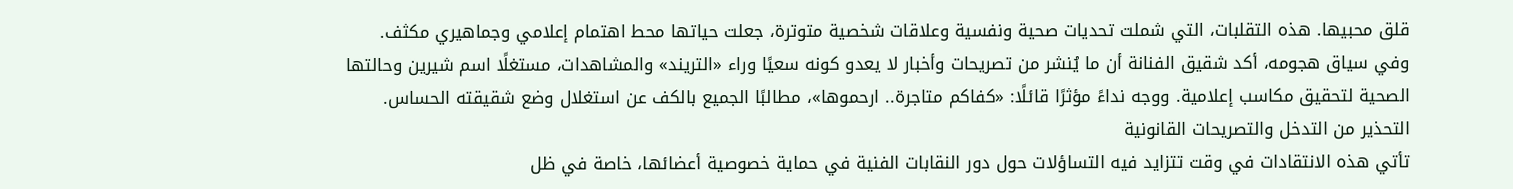قلق محبيها. هذه التقلبات، التي شملت تحديات صحية ونفسية وعلاقات شخصية متوترة، جعلت حياتها محط اهتمام إعلامي وجماهيري مكثف.
وفي سياق هجومه، أكد شقيق الفنانة أن ما يُنشر من تصريحات وأخبار لا يعدو كونه سعيًا وراء «التريند» والمشاهدات، مستغلًا اسم شيرين وحالتها الصحية لتحقيق مكاسب إعلامية. ووجه نداءً مؤثرًا قائلًا: «كفاكم متاجرة.. ارحموها»، مطالبًا الجميع بالكف عن استغلال وضع شقيقته الحساس.
التحذير من التدخل والتصريحات القانونية
تأتي هذه الانتقادات في وقت تتزايد فيه التساؤلات حول دور النقابات الفنية في حماية خصوصية أعضائها، خاصة في ظل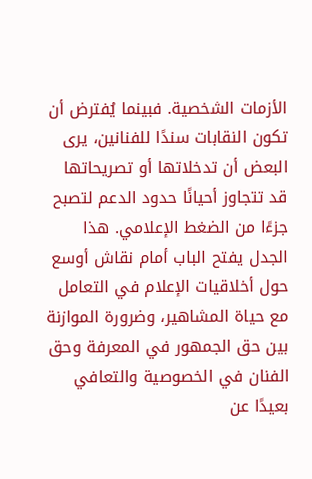الأزمات الشخصية. فبينما يُفترض أن تكون النقابات سندًا للفنانين، يرى البعض أن تدخلاتها أو تصريحاتها قد تتجاوز أحيانًا حدود الدعم لتصبح جزءًا من الضغط الإعلامي. هذا الجدل يفتح الباب أمام نقاش أوسع حول أخلاقيات الإعلام في التعامل مع حياة المشاهير، وضرورة الموازنة بين حق الجمهور في المعرفة وحق الفنان في الخصوصية والتعافي بعيدًا عن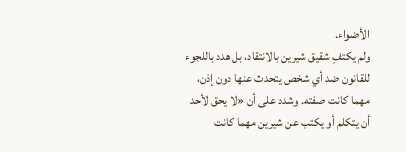الأضواء.
ولم يكتفِ شقيق شيرين بالانتقاد، بل هدد باللجوء للقانون ضد أي شخص يتحدث عنها دون إذن، مهما كانت صفته. وشدد على أن «لا يحق لأحد أن يتكلم أو يكتب عن شيرين مهما كانت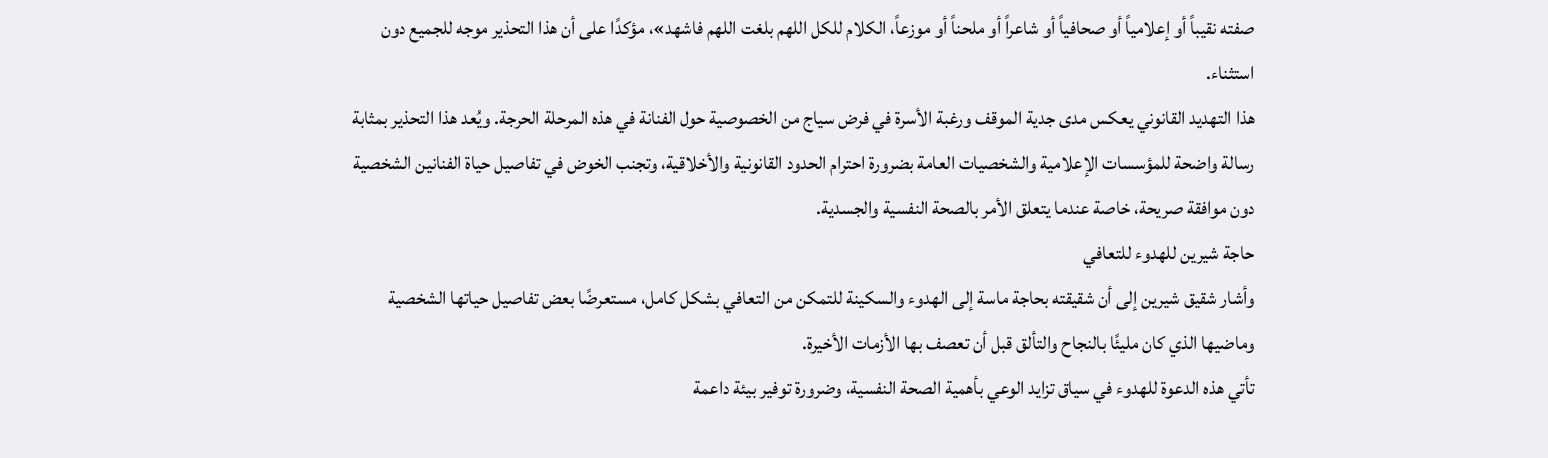صفته نقيباً أو إعلامياً أو صحافياً أو شاعراً أو ملحناً أو موزعاً، الكلام للكل اللهم بلغت اللهم فاشهد»، مؤكدًا على أن هذا التحذير موجه للجميع دون استثناء.
هذا التهديد القانوني يعكس مدى جدية الموقف ورغبة الأسرة في فرض سياج من الخصوصية حول الفنانة في هذه المرحلة الحرجة. ويُعد هذا التحذير بمثابة رسالة واضحة للمؤسسات الإعلامية والشخصيات العامة بضرورة احترام الحدود القانونية والأخلاقية، وتجنب الخوض في تفاصيل حياة الفنانين الشخصية دون موافقة صريحة، خاصة عندما يتعلق الأمر بالصحة النفسية والجسدية.
حاجة شيرين للهدوء للتعافي
وأشار شقيق شيرين إلى أن شقيقته بحاجة ماسة إلى الهدوء والسكينة للتمكن من التعافي بشكل كامل، مستعرضًا بعض تفاصيل حياتها الشخصية وماضيها الذي كان مليئًا بالنجاح والتألق قبل أن تعصف بها الأزمات الأخيرة.
تأتي هذه الدعوة للهدوء في سياق تزايد الوعي بأهمية الصحة النفسية، وضرورة توفير بيئة داعمة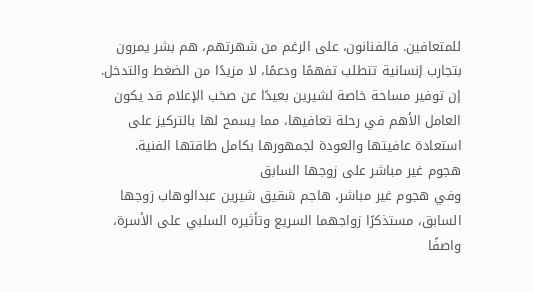للمتعافين. فالفنانون، على الرغم من شهرتهم، هم بشر يمرون بتجارب إنسانية تتطلب تفهمًا ودعمًا، لا مزيدًا من الضغط والتدخل. إن توفير مساحة خاصة لشيرين بعيدًا عن صخب الإعلام قد يكون العامل الأهم في رحلة تعافيها، مما يسمح لها بالتركيز على استعادة عافيتها والعودة لجمهورها بكامل طاقتها الفنية.
هجوم غير مباشر على زوجها السابق
وفي هجوم غير مباشر، هاجم شقيق شيرين عبدالوهاب زوجها السابق، مستذكرًا زواجهما السريع وتأثيره السلبي على الأسرة، واصفًا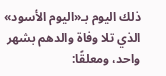ذلك اليوم بـ«اليوم الأسود» الذي تلا وفاة والدهم بشهر واحد، ومعلقًا: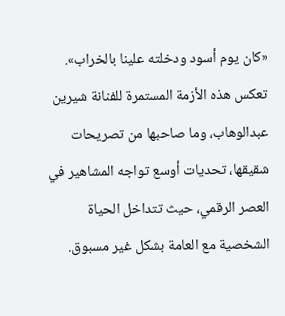«كان يوم أسود ودخلته علينا بالخراب».
تعكس هذه الأزمة المستمرة للفنانة شيرين عبدالوهاب، وما صاحبها من تصريحات شقيقها، تحديات أوسع تواجه المشاهير في العصر الرقمي، حيث تتداخل الحياة الشخصية مع العامة بشكل غير مسبوق.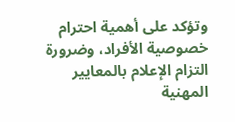وتؤكد على أهمية احترام خصوصية الأفراد، وضرورة التزام الإعلام بالمعايير المهنية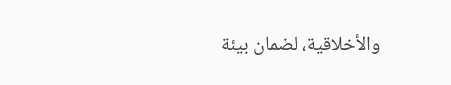والأخلاقية، لضمان بيئة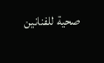صحية للفنانين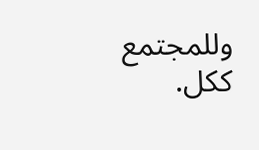وللمجتمع ككل.